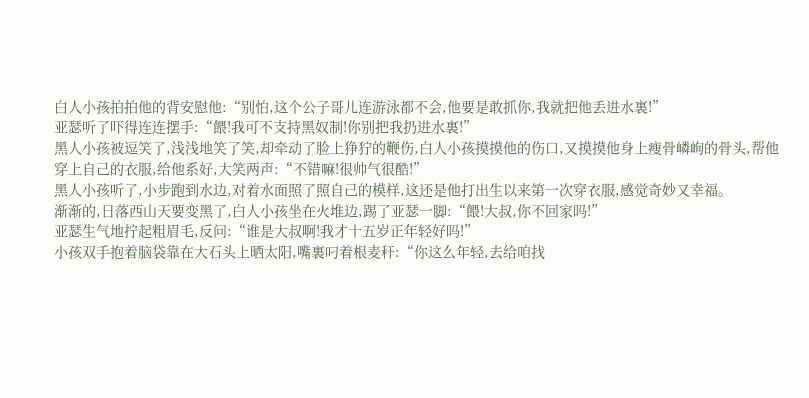白人小孩拍拍他的背安慰他:“别怕,这个公子哥儿连游泳都不会,他要是敢抓你,我就把他丢进水裏!”
亚瑟听了吓得连连摆手:“餵!我可不支持黑奴制!你别把我扔进水裏!”
黑人小孩被逗笑了,浅浅地笑了笑,却牵动了脸上狰狞的鞭伤,白人小孩摸摸他的伤口,又摸摸他身上瘦骨嶙峋的骨头,帮他穿上自己的衣服,给他系好,大笑两声:“不错嘛!很帅气很酷!”
黑人小孩听了,小步跑到水边,对着水面照了照自己的模样,这还是他打出生以来第一次穿衣服,感觉奇妙又幸福。
渐渐的,日落西山天要变黑了,白人小孩坐在火堆边,踢了亚瑟一脚:“餵!大叔,你不回家吗!”
亚瑟生气地拧起粗眉毛,反问:“谁是大叔啊!我才十五岁正年轻好吗!”
小孩双手抱着脑袋靠在大石头上晒太阳,嘴裏叼着根麦秆:“你这么年轻,去给咱找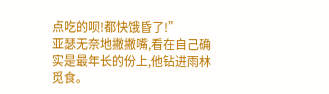点吃的呗!都快饿昏了!”
亚瑟无奈地撇撇嘴,看在自己确实是最年长的份上,他钻进雨林觅食。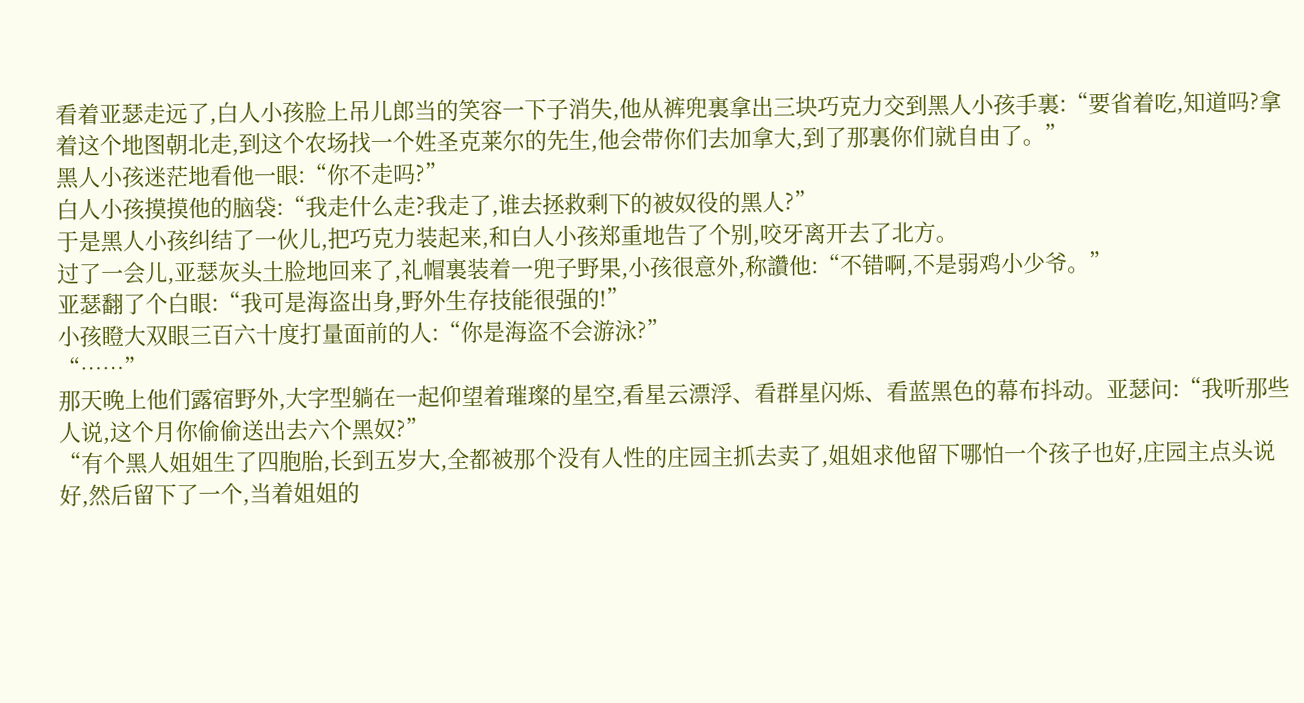看着亚瑟走远了,白人小孩脸上吊儿郎当的笑容一下子消失,他从裤兜裏拿出三块巧克力交到黑人小孩手裏:“要省着吃,知道吗?拿着这个地图朝北走,到这个农场找一个姓圣克莱尔的先生,他会带你们去加拿大,到了那裏你们就自由了。”
黑人小孩迷茫地看他一眼:“你不走吗?”
白人小孩摸摸他的脑袋:“我走什么走?我走了,谁去拯救剩下的被奴役的黑人?”
于是黑人小孩纠结了一伙儿,把巧克力装起来,和白人小孩郑重地告了个别,咬牙离开去了北方。
过了一会儿,亚瑟灰头土脸地回来了,礼帽裏装着一兜子野果,小孩很意外,称讚他:“不错啊,不是弱鸡小少爷。”
亚瑟翻了个白眼:“我可是海盗出身,野外生存技能很强的!”
小孩瞪大双眼三百六十度打量面前的人:“你是海盗不会游泳?”
“……”
那天晚上他们露宿野外,大字型躺在一起仰望着璀璨的星空,看星云漂浮、看群星闪烁、看蓝黑色的幕布抖动。亚瑟问:“我听那些人说,这个月你偷偷送出去六个黑奴?”
“有个黑人姐姐生了四胞胎,长到五岁大,全都被那个没有人性的庄园主抓去卖了,姐姐求他留下哪怕一个孩子也好,庄园主点头说好,然后留下了一个,当着姐姐的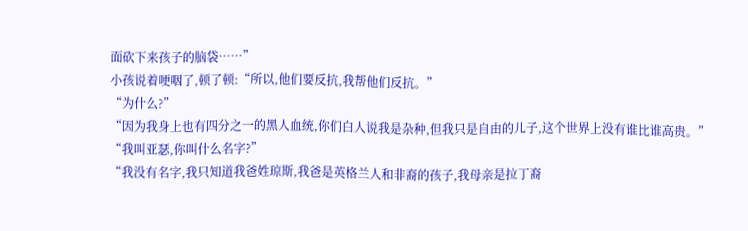面砍下来孩子的脑袋……”
小孩说着哽咽了,顿了顿:“所以,他们要反抗,我帮他们反抗。”
“为什么?”
“因为我身上也有四分之一的黑人血统,你们白人说我是杂种,但我只是自由的儿子,这个世界上没有谁比谁高贵。”
“我叫亚瑟,你叫什么名字?”
“我没有名字,我只知道我爸姓琼斯,我爸是英格兰人和非裔的孩子,我母亲是拉丁裔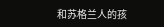和苏格兰人的孩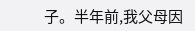子。半年前,我父母因